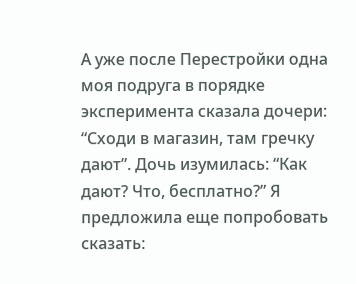А уже после Перестройки одна моя подруга в порядке эксперимента сказала дочери: “Сходи в магазин, там гречку дают”. Дочь изумилась: “Как дают? Что, бесплатно?” Я предложила еще попробовать сказать: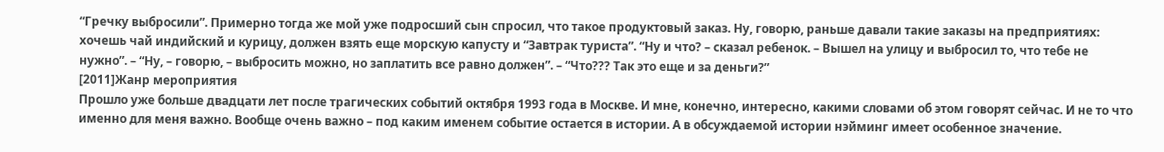“Гречку выбросили”. Примерно тогда же мой уже подросший сын спросил, что такое продуктовый заказ. Ну, говорю, раньше давали такие заказы на предприятиях: хочешь чай индийский и курицу, должен взять еще морскую капусту и “Завтрак туриста”. “Ну и что? – сказал ребенок. – Вышел на улицу и выбросил то, что тебе не нужно”. – “Ну, – говорю, – выбросить можно, но заплатить все равно должен”. – “Что??? Так это еще и за деньги?”
[2011]Жанр мероприятия
Прошло уже больше двадцати лет после трагических событий октября 1993 года в Москве. И мне, конечно, интересно, какими словами об этом говорят сейчас. И не то что именно для меня важно. Вообще очень важно – под каким именем событие остается в истории. А в обсуждаемой истории нэйминг имеет особенное значение.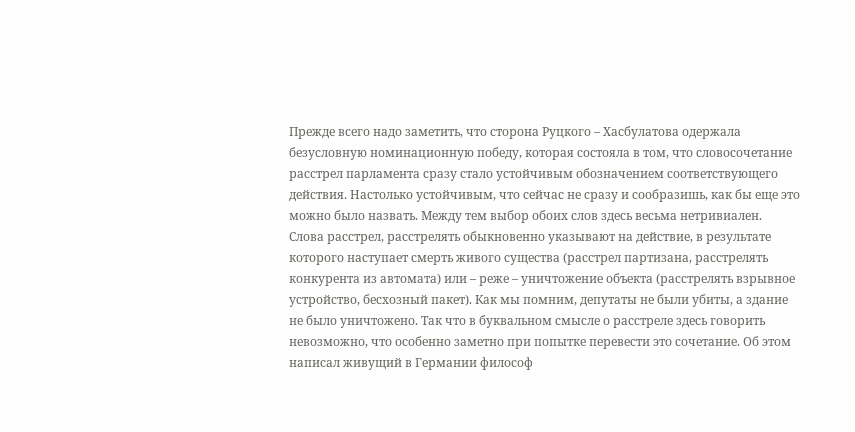Прежде всего надо заметить, что сторона Руцкого – Хасбулатова одержала безусловную номинационную победу, которая состояла в том, что словосочетание расстрел парламента сразу стало устойчивым обозначением соответствующего действия. Настолько устойчивым, что сейчас не сразу и сообразишь, как бы еще это можно было назвать. Между тем выбор обоих слов здесь весьма нетривиален.
Слова расстрел, расстрелять обыкновенно указывают на действие, в результате которого наступает смерть живого существа (расстрел партизана, расстрелять конкурента из автомата) или – реже – уничтожение объекта (расстрелять взрывное устройство, бесхозный пакет). Как мы помним, депутаты не были убиты, а здание не было уничтожено. Так что в буквальном смысле о расстреле здесь говорить невозможно, что особенно заметно при попытке перевести это сочетание. Об этом написал живущий в Германии философ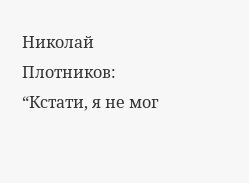Николай Плотников: “Кстати, я не мог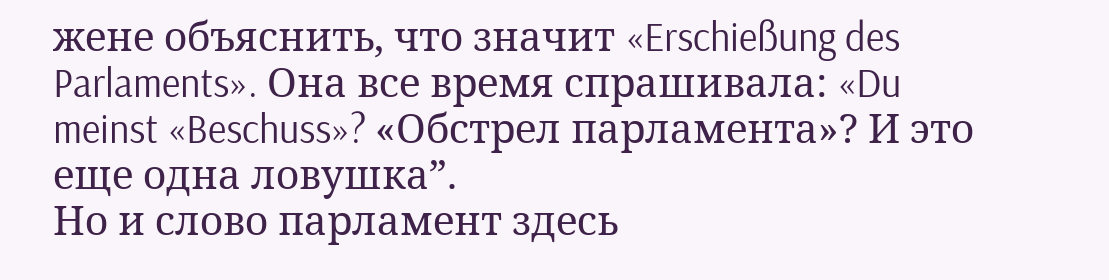жене объяснить, что значит «Erschießung des Parlaments». Она все время спрашивала: «Du meinst «Beschuss»? «Обстрел парламента»? И это еще одна ловушка”.
Но и слово парламент здесь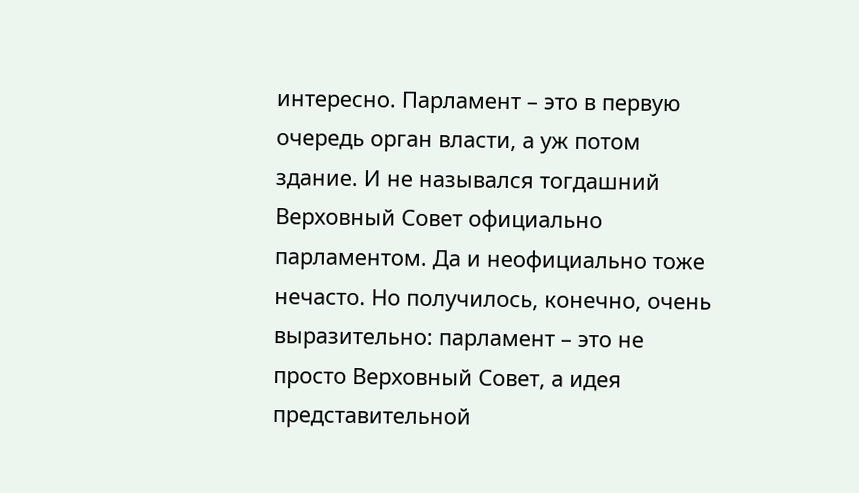интересно. Парламент – это в первую очередь орган власти, а уж потом здание. И не назывался тогдашний Верховный Совет официально парламентом. Да и неофициально тоже нечасто. Но получилось, конечно, очень выразительно: парламент – это не просто Верховный Совет, а идея представительной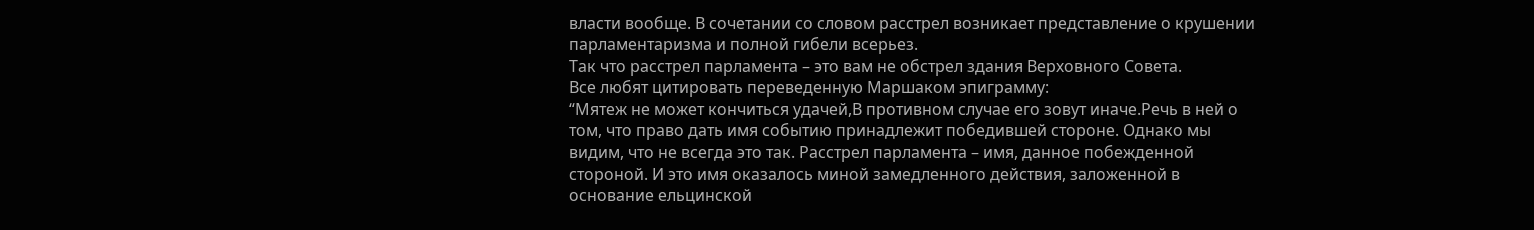власти вообще. В сочетании со словом расстрел возникает представление о крушении парламентаризма и полной гибели всерьез.
Так что расстрел парламента – это вам не обстрел здания Верховного Совета.
Все любят цитировать переведенную Маршаком эпиграмму:
“Мятеж не может кончиться удачей,В противном случае его зовут иначе.Речь в ней о том, что право дать имя событию принадлежит победившей стороне. Однако мы видим, что не всегда это так. Расстрел парламента – имя, данное побежденной стороной. И это имя оказалось миной замедленного действия, заложенной в основание ельцинской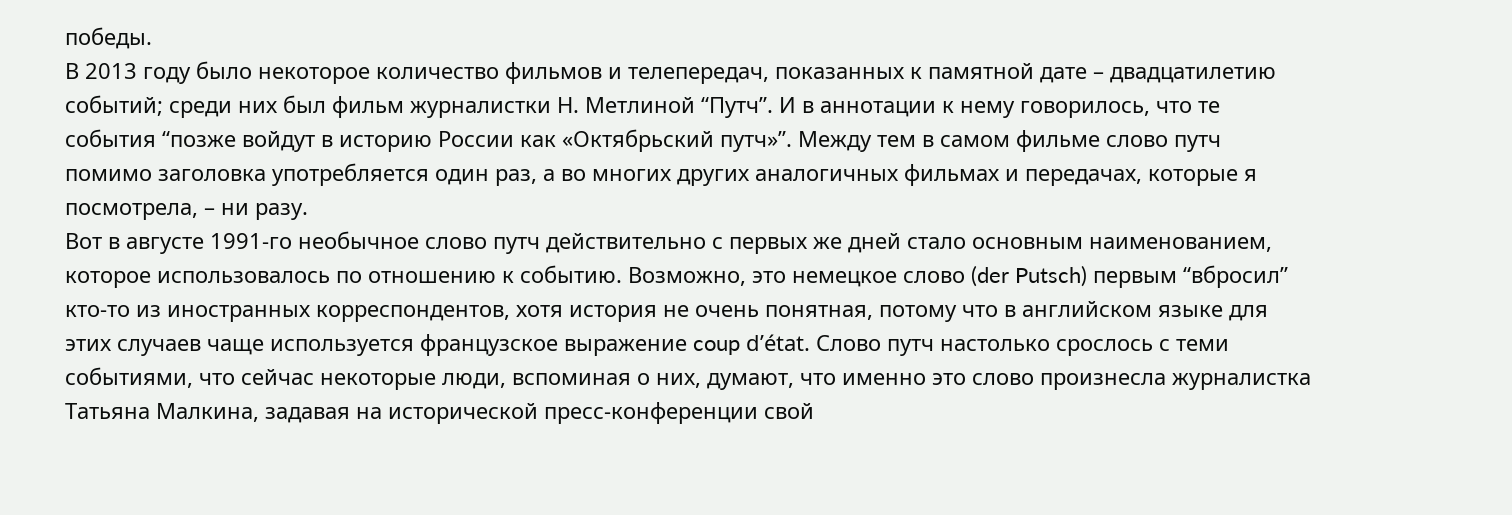победы.
В 2013 году было некоторое количество фильмов и телепередач, показанных к памятной дате – двадцатилетию событий; среди них был фильм журналистки Н. Метлиной “Путч”. И в аннотации к нему говорилось, что те события “позже войдут в историю России как «Октябрьский путч»”. Между тем в самом фильме слово путч помимо заголовка употребляется один раз, а во многих других аналогичных фильмах и передачах, которые я посмотрела, – ни разу.
Вот в августе 1991-го необычное слово путч действительно с первых же дней стало основным наименованием, которое использовалось по отношению к событию. Возможно, это немецкое слово (der Putsch) первым “вбросил” кто-то из иностранных корреспондентов, хотя история не очень понятная, потому что в английском языке для этих случаев чаще используется французское выражение coup d’état. Слово путч настолько срослось с теми событиями, что сейчас некоторые люди, вспоминая о них, думают, что именно это слово произнесла журналистка Татьяна Малкина, задавая на исторической пресс-конференции свой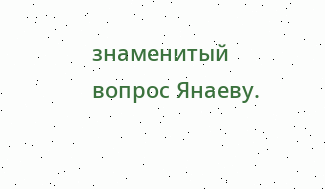знаменитый вопрос Янаеву.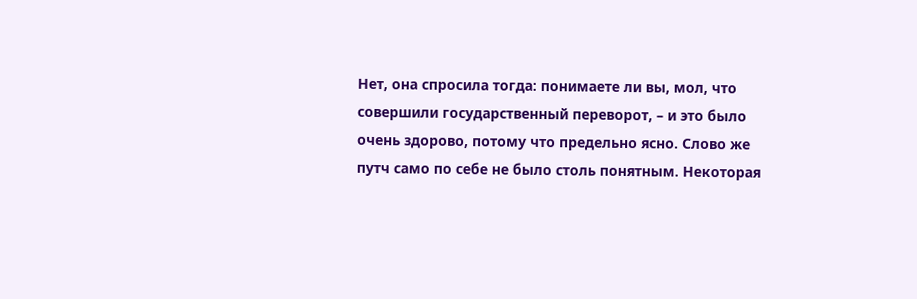Нет, она спросила тогда: понимаете ли вы, мол, что совершили государственный переворот, – и это было очень здорово, потому что предельно ясно. Слово же путч само по себе не было столь понятным. Некоторая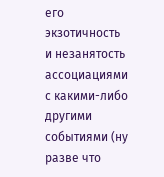его экзотичность и незанятость ассоциациями с какими-либо другими событиями (ну разве что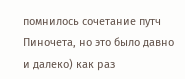помнилось сочетание путч Пиночета, но это было давно и далеко) как раз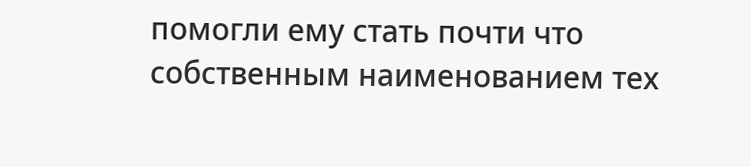помогли ему стать почти что собственным наименованием тех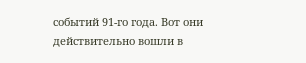событий 91-го года. Вот они действительно вошли в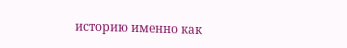историю именно как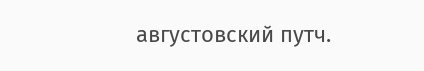августовский путч.